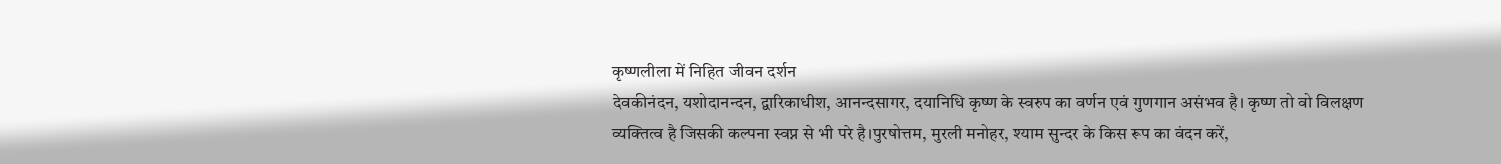कृष्णलीला में निहित जीवन दर्शन
देवकीनंदन, यशोदानन्दन, द्वारिकाधीश, आनन्दसागर, दयानिधि कृष्ण के स्वरुप का वर्णन एवं गुणगान असंभव है। कृष्ण तो वो विलक्षण व्यक्तित्व है जिसकी कल्पना स्वप्न से भी परे है।पुरषोत्तम, मुरली मनोहर, श्याम सुन्दर के किस रूप का वंदन करें,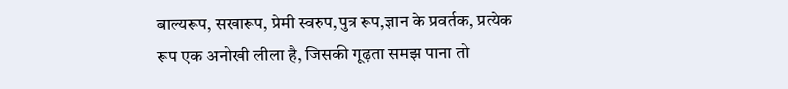बाल्यरूप, सखारूप, प्रेमी स्वरुप,पुत्र रूप,ज्ञान के प्रवर्तक, प्रत्येक रूप एक अनोखी लीला है, जिसकी गूढ़ता समझ पाना तो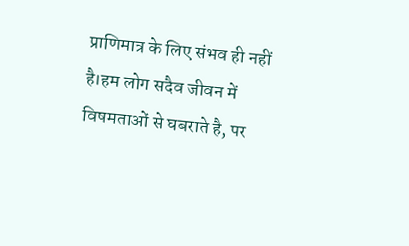प्राणिमात्र के लिए संभव ही नहीं है।हम लोग सदैव जीवन में विषमताओं से घबराते है, पर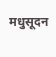मधुसूदन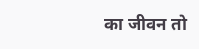का जीवन तो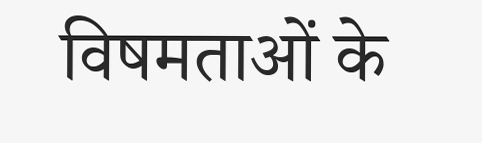विषमताओं के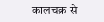कालचक्र से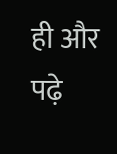ही और पढ़े